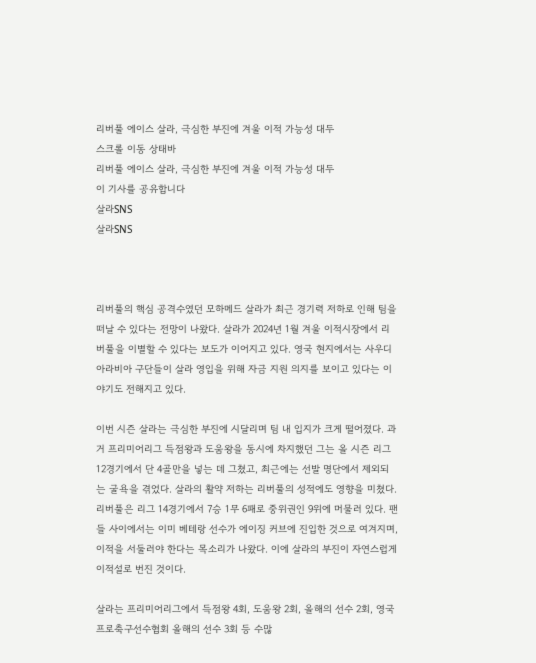리버풀 에이스 살라, 극심한 부진에 겨울 이적 가능성 대두
스크롤 이동 상태바
리버풀 에이스 살라, 극심한 부진에 겨울 이적 가능성 대두
이 기사를 공유합니다
살라SNS
살라SNS



리버풀의 핵심 공격수였던 모하메드 살라가 최근 경기력 저하로 인해 팀을 떠날 수 있다는 전망이 나왔다. 살라가 2024년 1월 겨울 이적시장에서 리버풀을 이별할 수 있다는 보도가 이어지고 있다. 영국 현지에서는 사우디아라비아 구단들이 살라 영입을 위해 자금 지원 의지를 보이고 있다는 이야기도 전해지고 있다.

이번 시즌 살라는 극심한 부진에 시달리며 팀 내 입지가 크게 떨어졌다. 과거 프리미어리그 득점왕과 도움왕을 동시에 차지했던 그는 올 시즌 리그 12경기에서 단 4골만을 넣는 데 그쳤고, 최근에는 선발 명단에서 제외되는 굴욕을 겪었다. 살라의 활약 저하는 리버풀의 성적에도 영향을 미쳤다. 리버풀은 리그 14경기에서 7승 1무 6패로 중위권인 9위에 머물러 있다. 팬들 사이에서는 이미 베테랑 선수가 에이징 커브에 진입한 것으로 여겨지며, 이적을 서둘러야 한다는 목소리가 나왔다. 이에 살라의 부진이 자연스럽게 이적설로 번진 것이다.

살라는 프리미어리그에서 득점왕 4회, 도움왕 2회, 올해의 선수 2회, 영국 프로축구선수협회 올해의 선수 3회 등 수많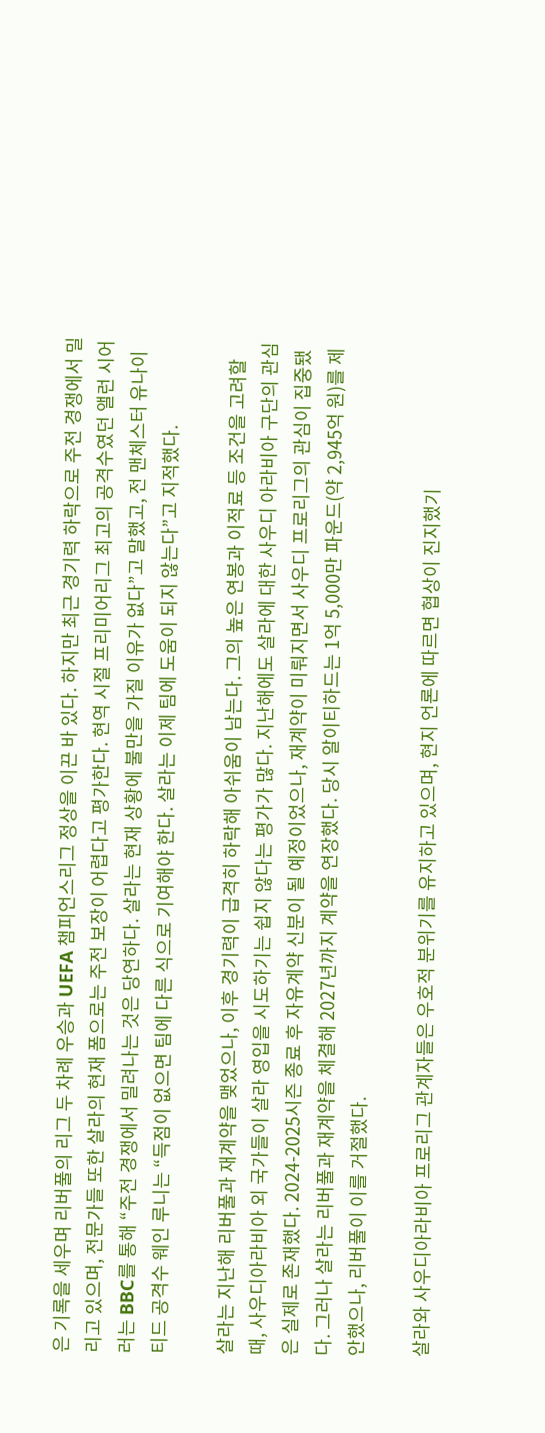은 기록을 세우며 리버풀의 리그 두 차례 우승과 UEFA 챔피언스리그 정상을 이끈 바 있다. 하지만 최근 경기력 하락으로 주전 경쟁에서 밀리고 있으며, 전문가들 또한 살라의 현재 폼으로는 주전 보장이 어렵다고 평가한다. 현역 시절 프리미어리그 최고의 공격수였던 앨런 시어러는 BBC를 통해 “주전 경쟁에서 밀려나는 것은 당연하다. 살라는 현재 상황에 불만을 가질 이유가 없다”고 말했고, 전 맨체스터 유나이티드 공격수 웨인 루니는 “득점이 없으면 팀에 다른 식으로 기여해야 한다. 살라는 이제 팀에 도움이 되지 않는다”고 지적했다.

살라는 지난해 리버풀과 재계약을 맺었으나, 이후 경기력이 급격히 하락해 아쉬움이 남는다. 그의 높은 연봉과 이적료 등 조건을 고려할 때, 사우디아라비아 외 국가들이 살라 영입을 시도하기는 쉽지 않다는 평가가 많다. 지난해에도 살라에 대한 사우디 아라비아 구단의 관심은 실제로 존재했다. 2024-2025시즌 종료 후 자유계약 신분이 될 예정이었으나, 재계약이 미뤄지면서 사우디 프로리그의 관심이 집중됐다. 그러나 살라는 리버풀과 재계약을 체결해 2027년까지 계약을 연장했다. 당시 알이티하드는 1억 5,000만 파운드(약 2,945억 원)를 제안했으나, 리버풀이 이를 거절했다.

살라와 사우디아라비아 프로리그 관계자들은 우호적 분위기를 유지하고 있으며, 현지 언론에 따르면 협상이 진지했기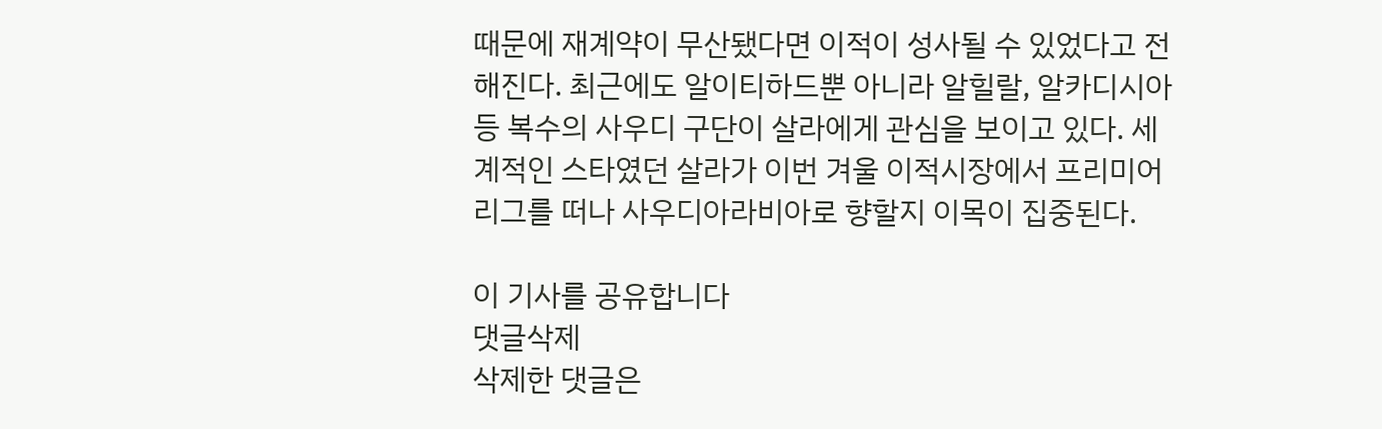때문에 재계약이 무산됐다면 이적이 성사될 수 있었다고 전해진다. 최근에도 알이티하드뿐 아니라 알힐랄, 알카디시아 등 복수의 사우디 구단이 살라에게 관심을 보이고 있다. 세계적인 스타였던 살라가 이번 겨울 이적시장에서 프리미어리그를 떠나 사우디아라비아로 향할지 이목이 집중된다.

이 기사를 공유합니다
댓글삭제
삭제한 댓글은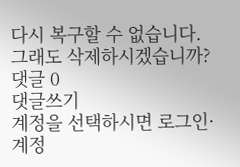다시 복구할 수 없습니다.
그래도 삭제하시겠습니까?
댓글 0
댓글쓰기
계정을 선택하시면 로그인·계정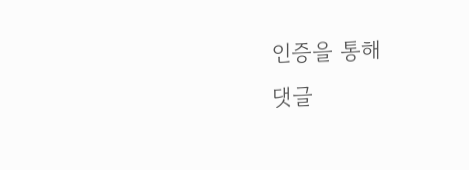인증을 통해
댓글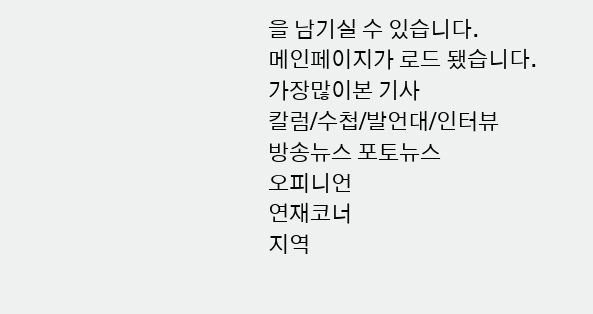을 남기실 수 있습니다.
메인페이지가 로드 됐습니다.
가장많이본 기사
칼럼/수첩/발언대/인터뷰
방송뉴스 포토뉴스
오피니언
연재코너
지역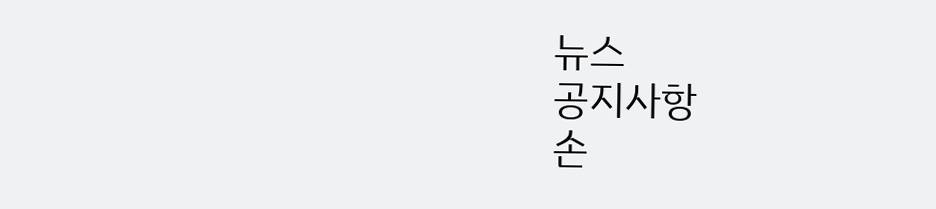뉴스
공지사항
손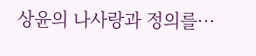상윤의 나사랑과 정의를···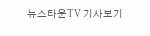뉴스타운TV 기사보기